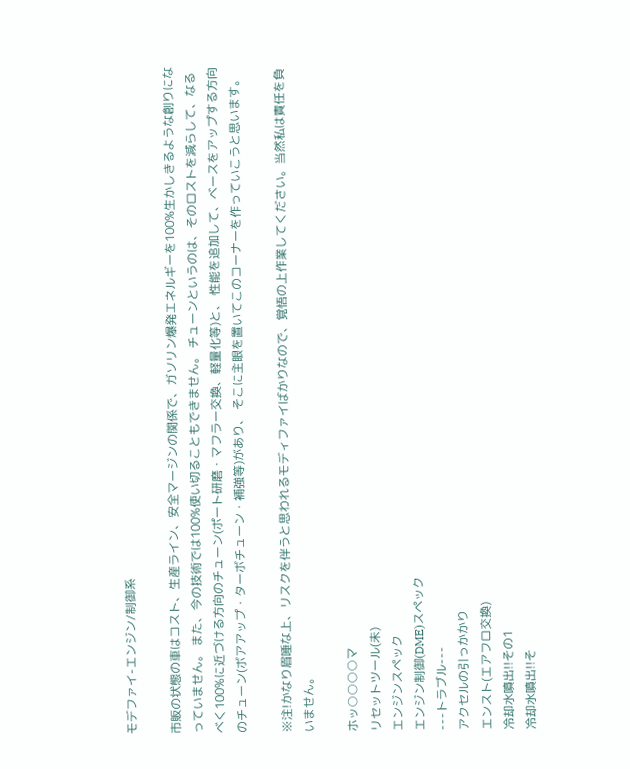モデファイ-エンジン/制御系

市販の状態の車はコスト、生産ライン、安全マージンの関係で、ガソリン爆発エネルギーを100%生かしきるような創りになっていません。 また、今の技術では100%使い切ることもできません。 チューンというのは、そのロストを減らして、なるべく100%に近づける方向のチューン(ポート研磨・マフラー交換、軽量化等)と、 性能を追加して、ベースをアップする方向のチューン(ボアアップ・ターボチューン・補強等)があり、 そこに主眼を置いてこのコーナーを作っていこうと思います。

※注!かなり眉唾な上、リスクを伴うと思われるモディファイばかりなので、覚悟の上作業してください。当然私は責任を負いません。

ホッ○○○○マ
リセットツール(未)
エンジンスペック
エンジン制御(DME)スペック
---トラブル---
アクセルの引っかかり
エンスト(エアフロ交換)
冷却水噴出!!その1
冷却水噴出!!そ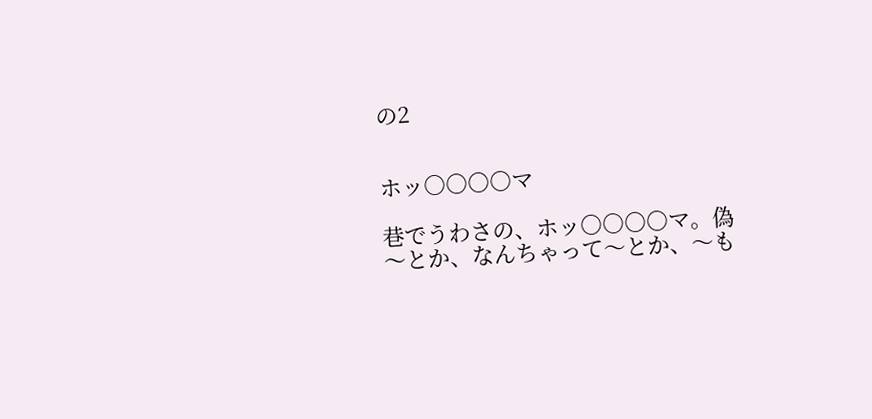の2


ホッ○○○○マ

巷でうわさの、ホッ○○○○マ。偽〜とか、なんちゃって〜とか、〜も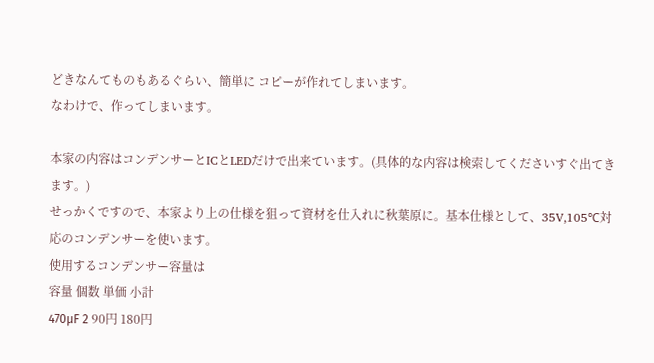どきなんてものもあるぐらい、簡単に コピーが作れてしまいます。
なわけで、作ってしまいます。

本家の内容はコンデンサーとICとLEDだけで出来ています。(具体的な内容は検索してくださいすぐ出てきます。)
せっかくですので、本家より上の仕様を狙って資材を仕入れに秋葉原に。基本仕様として、35V,105℃対応のコンデンサーを使います。
使用するコンデンサー容量は
容量 個数 単価 小計
470μF 2 90円 180円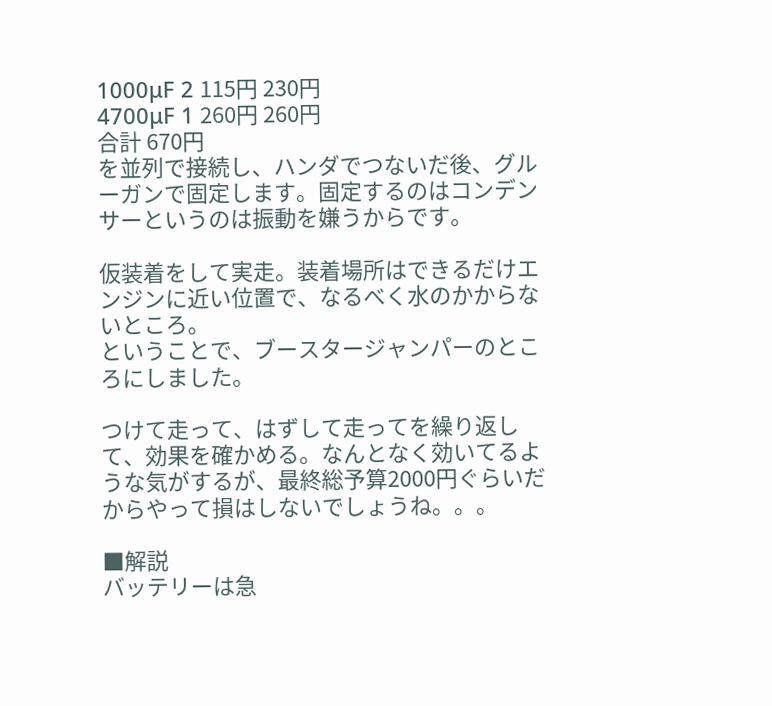1000μF 2 115円 230円
4700μF 1 260円 260円
合計 670円
を並列で接続し、ハンダでつないだ後、グルーガンで固定します。固定するのはコンデンサーというのは振動を嫌うからです。

仮装着をして実走。装着場所はできるだけエンジンに近い位置で、なるべく水のかからないところ。
ということで、ブースタージャンパーのところにしました。

つけて走って、はずして走ってを繰り返して、効果を確かめる。なんとなく効いてるような気がするが、最終総予算2000円ぐらいだからやって損はしないでしょうね。。。

■解説
バッテリーは急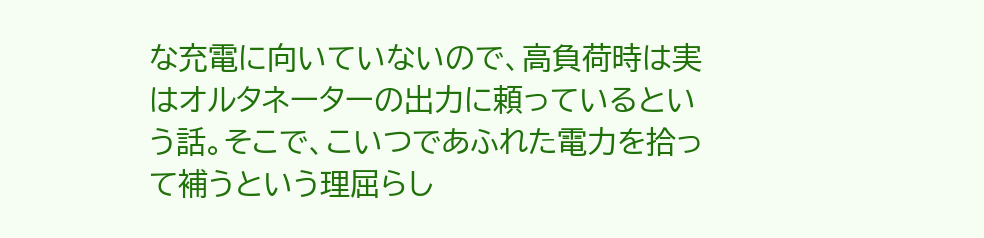な充電に向いていないので、高負荷時は実はオルタネーターの出力に頼っているという話。そこで、こいつであふれた電力を拾って補うという理屈らし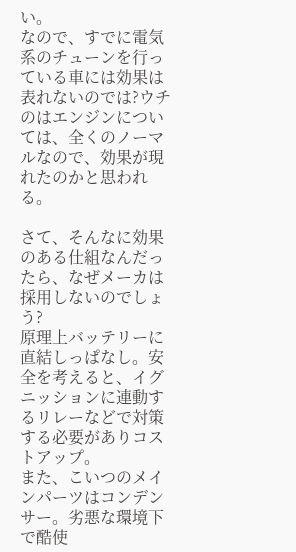い。
なので、すでに電気系のチューンを行っている車には効果は表れないのでは?ウチのはエンジンについては、全くのノーマルなので、効果が現れたのかと思われる。

さて、そんなに効果のある仕組なんだったら、なぜメーカは採用しないのでしょう?
原理上バッテリーに直結しっぱなし。安全を考えると、イグニッションに連動するリレーなどで対策する必要がありコストアップ。
また、こいつのメインパーツはコンデンサー。劣悪な環境下で酷使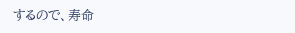するので、寿命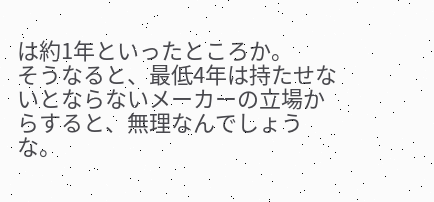は約1年といったところか。
そうなると、最低4年は持たせないとならないメーカーの立場からすると、無理なんでしょうな。